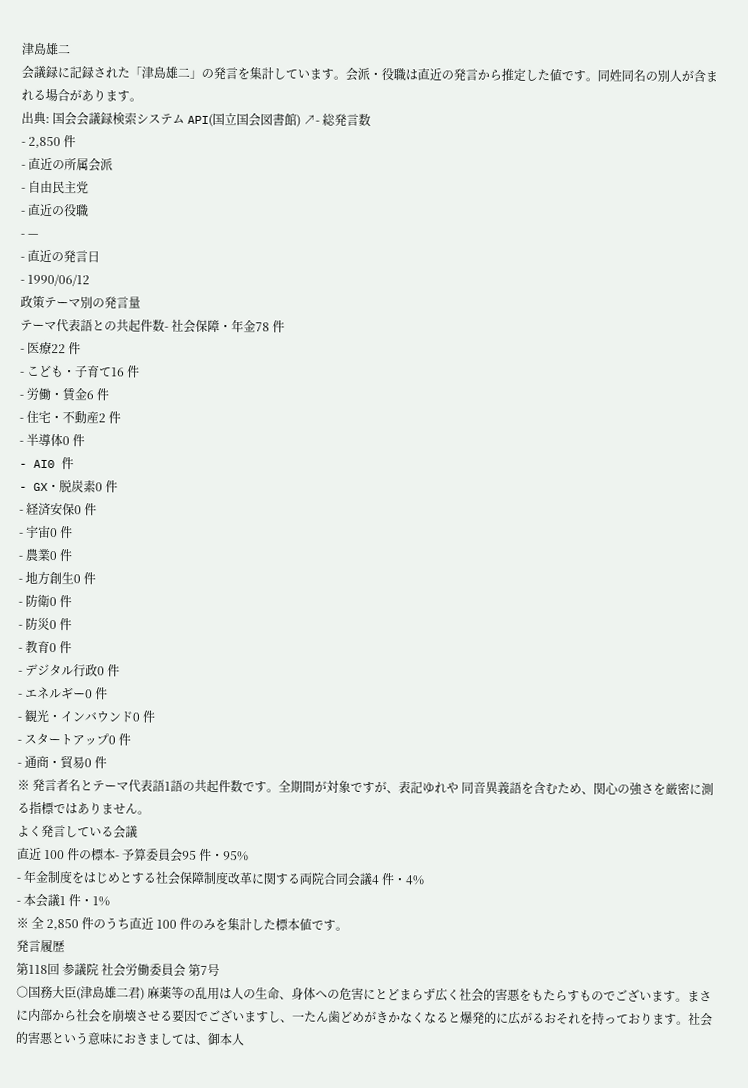津島雄二
会議録に記録された「津島雄二」の発言を集計しています。会派・役職は直近の発言から推定した値です。同姓同名の別人が含まれる場合があります。
出典: 国会会議録検索システム API(国立国会図書館) ↗- 総発言数
- 2,850 件
- 直近の所属会派
- 自由民主党
- 直近の役職
- —
- 直近の発言日
- 1990/06/12
政策テーマ別の発言量
テーマ代表語との共起件数- 社会保障・年金78 件
- 医療22 件
- こども・子育て16 件
- 労働・賃金6 件
- 住宅・不動産2 件
- 半導体0 件
- AI0 件
- GX・脱炭素0 件
- 経済安保0 件
- 宇宙0 件
- 農業0 件
- 地方創生0 件
- 防衛0 件
- 防災0 件
- 教育0 件
- デジタル行政0 件
- エネルギー0 件
- 観光・インバウンド0 件
- スタートアップ0 件
- 通商・貿易0 件
※ 発言者名とテーマ代表語1語の共起件数です。全期間が対象ですが、表記ゆれや 同音異義語を含むため、関心の強さを厳密に測る指標ではありません。
よく発言している会議
直近 100 件の標本- 予算委員会95 件・95%
- 年金制度をはじめとする社会保障制度改革に関する両院合同会議4 件・4%
- 本会議1 件・1%
※ 全 2,850 件のうち直近 100 件のみを集計した標本値です。
発言履歴
第118回 参議院 社会労働委員会 第7号
○国務大臣(津島雄二君) 麻薬等の乱用は人の生命、身体への危害にとどまらず広く社会的害悪をもたらすものでございます。まさに内部から社会を崩壊させる要因でございますし、一たん歯どめがきかなくなると爆発的に広がるおそれを持っております。社会的害悪という意味におきましては、御本人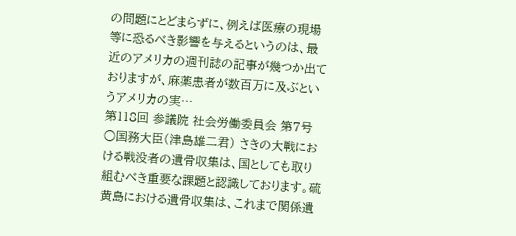の問題にとどまらずに、例えば医療の現場等に恐るべき影響を与えるというのは、最近のアメリカの週刊誌の記事が幾つか出ておりますが、麻薬患者が数百万に及ぶというアメリカの実…
第118回 参議院 社会労働委員会 第7号
○国務大臣(津島雄二君) さきの大戦における戦没者の遺骨収集は、国としても取り組むべき重要な課題と認識しております。硫黄島における遺骨収集は、これまで関係遺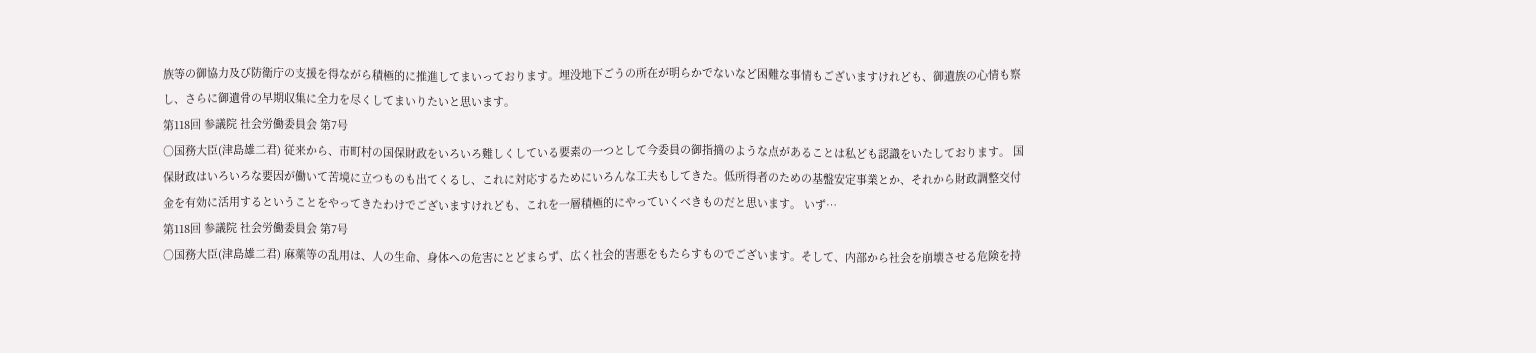族等の御協力及び防衛庁の支援を得ながら積極的に推進してまいっております。埋没地下ごうの所在が明らかでないなど困難な事情もございますけれども、御遺族の心情も察し、さらに御遺骨の早期収集に全力を尽くしてまいりたいと思います。
第118回 参議院 社会労働委員会 第7号
○国務大臣(津島雄二君) 従来から、市町村の国保財政をいろいろ難しくしている要素の一つとして今委員の御指摘のような点があることは私ども認識をいたしております。 国保財政はいろいろな要因が働いて苦境に立つものも出てくるし、これに対応するためにいろんな工夫もしてきた。低所得者のための基盤安定事業とか、それから財政調整交付金を有効に活用するということをやってきたわけでございますけれども、これを一層積極的にやっていくべきものだと思います。 いず…
第118回 参議院 社会労働委員会 第7号
○国務大臣(津島雄二君) 麻薬等の乱用は、人の生命、身体への危害にとどまらず、広く社会的害悪をもたらすものでございます。そして、内部から社会を崩壊させる危険を持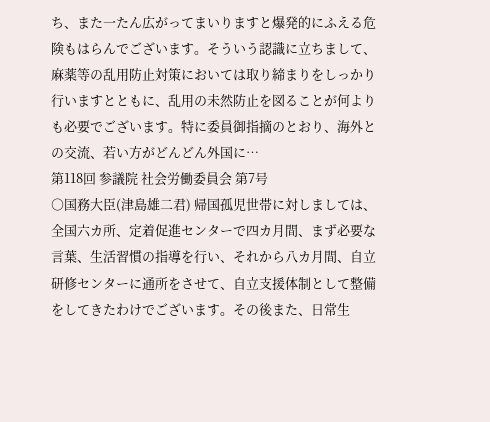ち、また一たん広がってまいりますと爆発的にふえる危険もはらんでございます。そういう認識に立ちまして、麻薬等の乱用防止対策においては取り締まりをしっかり行いますとともに、乱用の未然防止を図ることが何よりも必要でございます。特に委員御指摘のとおり、海外との交流、若い方がどんどん外国に…
第118回 参議院 社会労働委員会 第7号
○国務大臣(津島雄二君) 帰国孤児世帯に対しましては、全国六カ所、定着促進センターで四カ月間、まず必要な言葉、生活習慣の指導を行い、それから八カ月間、自立研修センターに通所をさせて、自立支援体制として整備をしてきたわけでございます。その後また、日常生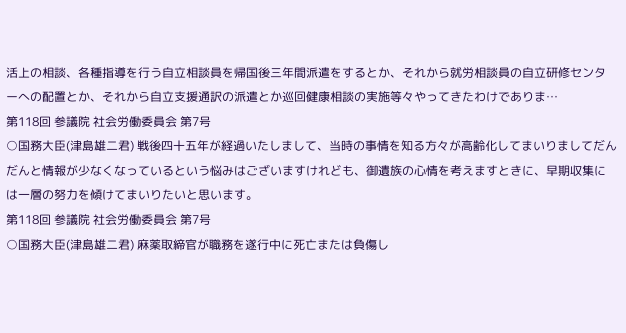活上の相談、各種指導を行う自立相談員を帰国後三年間派遣をするとか、それから就労相談員の自立研修センターへの配置とか、それから自立支援通訳の派遣とか巡回健康相談の実施等々やってきたわけでありま…
第118回 参議院 社会労働委員会 第7号
○国務大臣(津島雄二君) 戦後四十五年が経過いたしまして、当時の事情を知る方々が高齢化してまいりましてだんだんと情報が少なくなっているという悩みはございますけれども、御遺族の心情を考えますときに、早期収集には一層の努力を傾けてまいりたいと思います。
第118回 参議院 社会労働委員会 第7号
○国務大臣(津島雄二君) 麻薬取締官が職務を遂行中に死亡または負傷し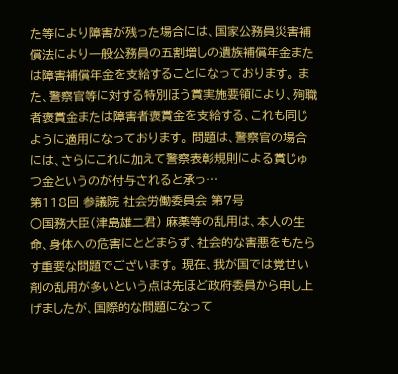た等により障害が残った場合には、国家公務員災害補償法により一般公務員の五割増しの遺族補償年金または障害補償年金を支給することになっております。 また、警察官等に対する特別ほう賞実施要領により、殉職者褒賞金または障害者褒賞金を支給する、これも同じように適用になっております。 問題は、警察官の場合には、さらにこれに加えて警察表彰規則による賞じゅつ金というのが付与されると承っ…
第118回 参議院 社会労働委員会 第7号
○国務大臣(津島雄二君) 麻薬等の乱用は、本人の生命、身体への危害にとどまらず、社会的な害悪をもたらす重要な問題でございます。 現在、我が国では覚せい剤の乱用が多いという点は先ほど政府委員から申し上げましたが、国際的な問題になって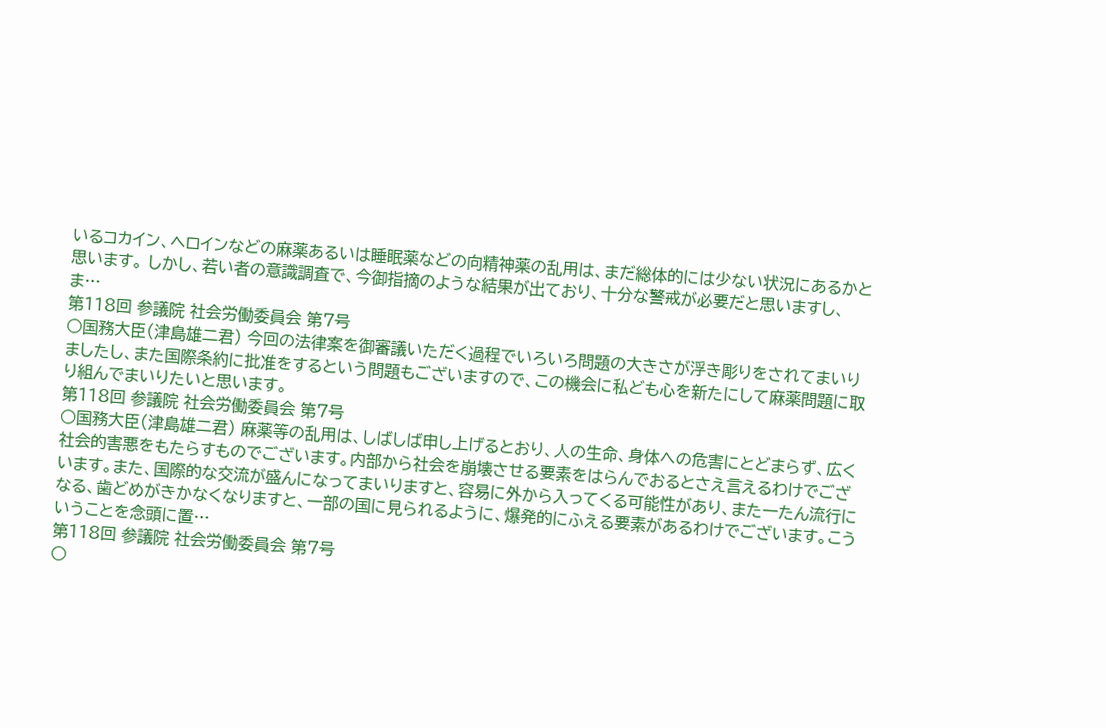いるコカイン、ヘロインなどの麻薬あるいは睡眠薬などの向精神薬の乱用は、まだ総体的には少ない状況にあるかと思います。 しかし、若い者の意識調査で、今御指摘のような結果が出ており、十分な警戒が必要だと思いますし、ま…
第118回 参議院 社会労働委員会 第7号
○国務大臣(津島雄二君) 今回の法律案を御審議いただく過程でいろいろ問題の大きさが浮き彫りをされてまいりましたし、また国際条約に批准をするという問題もございますので、この機会に私ども心を新たにして麻薬問題に取り組んでまいりたいと思います。
第118回 参議院 社会労働委員会 第7号
○国務大臣(津島雄二君) 麻薬等の乱用は、しばしば申し上げるとおり、人の生命、身体への危害にとどまらず、広く社会的害悪をもたらすものでございます。内部から社会を崩壊させる要素をはらんでおるとさえ言えるわけでございます。また、国際的な交流が盛んになってまいりますと、容易に外から入ってくる可能性があり、また一たん流行になる、歯どめがきかなくなりますと、一部の国に見られるように、爆発的にふえる要素があるわけでございます。こういうことを念頭に置…
第118回 参議院 社会労働委員会 第7号
○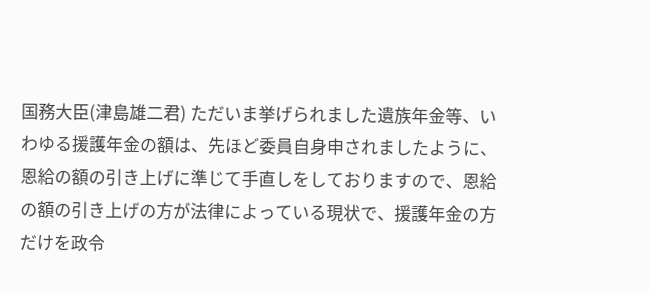国務大臣(津島雄二君) ただいま挙げられました遺族年金等、いわゆる援護年金の額は、先ほど委員自身申されましたように、恩給の額の引き上げに準じて手直しをしておりますので、恩給の額の引き上げの方が法律によっている現状で、援護年金の方だけを政令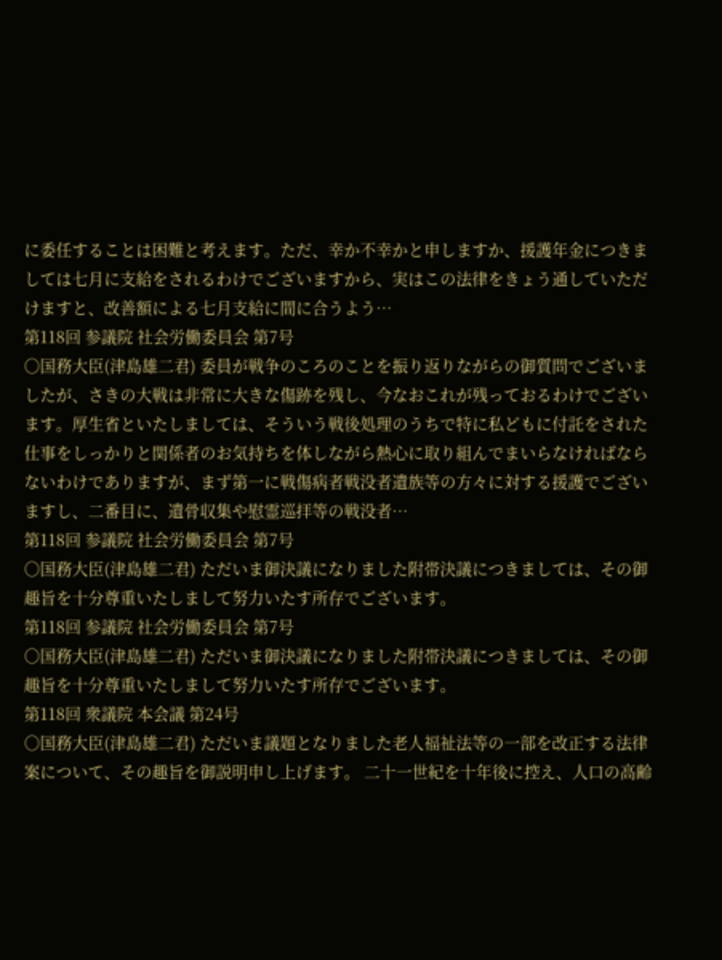に委任することは困難と考えます。ただ、幸か不幸かと申しますか、援護年金につきましては七月に支給をされるわけでございますから、実はこの法律をきょう通していただけますと、改善額による七月支給に間に合うよう…
第118回 参議院 社会労働委員会 第7号
○国務大臣(津島雄二君) 委員が戦争のころのことを振り返りながらの御質問でございましたが、さきの大戦は非常に大きな傷跡を残し、今なおこれが残っておるわけでございます。厚生省といたしましては、そういう戦後処理のうちで特に私どもに付託をされた仕事をしっかりと関係者のお気持ちを体しながら熱心に取り組んでまいらなければならないわけでありますが、まず第一に戦傷病者戦没者遺族等の方々に対する援護でございますし、二番目に、遺骨収集や慰霊巡拝等の戦没者…
第118回 参議院 社会労働委員会 第7号
○国務大臣(津島雄二君) ただいま御決議になりました附帯決議につきましては、その御趣旨を十分尊重いたしまして努力いたす所存でございます。
第118回 参議院 社会労働委員会 第7号
○国務大臣(津島雄二君) ただいま御決議になりました附帯決議につきましては、その御趣旨を十分尊重いたしまして努力いたす所存でございます。
第118回 衆議院 本会議 第24号
○国務大臣(津島雄二君) ただいま議題となりました老人福祉法等の一部を改正する法律案について、その趣旨を御説明申し上げます。 二十一世紀を十年後に控え、人口の高齢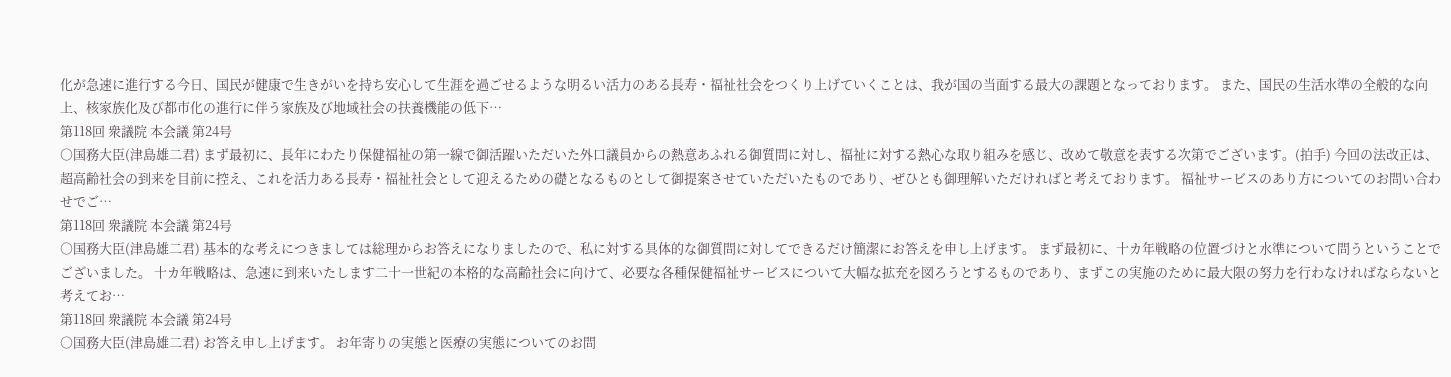化が急速に進行する今日、国民が健康で生きがいを持ち安心して生涯を過ごせるような明るい活力のある長寿・福祉社会をつくり上げていくことは、我が国の当面する最大の課題となっております。 また、国民の生活水準の全般的な向上、核家族化及び都市化の進行に伴う家族及び地域社会の扶養機能の低下…
第118回 衆議院 本会議 第24号
○国務大臣(津島雄二君) まず最初に、長年にわたり保健福祉の第一線で御活躍いただいた外口議員からの熱意あふれる御質問に対し、福祉に対する熱心な取り組みを感じ、改めて敬意を表する次第でございます。(拍手) 今回の法改正は、超高齢社会の到来を目前に控え、これを活力ある長寿・福祉社会として迎えるための礎となるものとして御提案させていただいたものであり、ぜひとも御理解いただければと考えております。 福祉サービスのあり方についてのお問い合わせでご…
第118回 衆議院 本会議 第24号
○国務大臣(津島雄二君) 基本的な考えにつきましては総理からお答えになりましたので、私に対する具体的な御質問に対してできるだけ簡潔にお答えを申し上げます。 まず最初に、十カ年戦略の位置づけと水準について問うということでございました。 十カ年戦略は、急速に到来いたします二十一世紀の本格的な高齢社会に向けて、必要な各種保健福祉サービスについて大幅な拡充を図ろうとするものであり、まずこの実施のために最大限の努力を行わなければならないと考えてお…
第118回 衆議院 本会議 第24号
○国務大臣(津島雄二君) お答え申し上げます。 お年寄りの実態と医療の実態についてのお問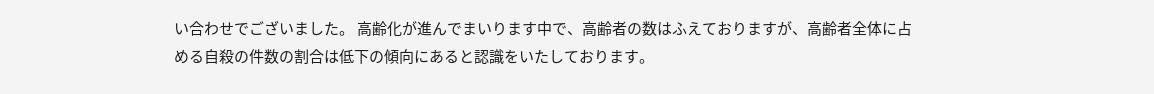い合わせでございました。 高齢化が進んでまいります中で、高齢者の数はふえておりますが、高齢者全体に占める自殺の件数の割合は低下の傾向にあると認識をいたしております。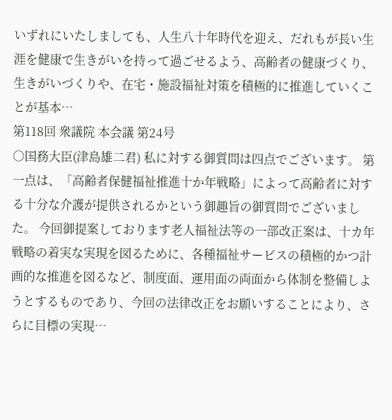いずれにいたしましても、人生八十年時代を迎え、だれもが長い生涯を健康で生きがいを持って過ごせるよう、高齢者の健康づくり、生きがいづくりや、在宅・施設福祉対策を積極的に推進していくことが基本…
第118回 衆議院 本会議 第24号
○国務大臣(津島雄二君) 私に対する御質問は四点でございます。 第一点は、「高齢者保健福祉推進十か年戦略」によって高齢者に対する十分な介護が提供されるかという御趣旨の御質問でございました。 今回御提案しております老人福祉法等の一部改正案は、十カ年戦略の着実な実現を図るために、各種福祉サービスの積極的かつ計画的な推進を図るなど、制度面、運用面の両面から体制を整備しようとするものであり、今回の法律改正をお願いすることにより、さらに目標の実現…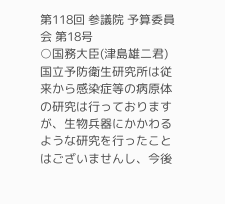第118回 参議院 予算委員会 第18号
○国務大臣(津島雄二君) 国立予防衛生研究所は従来から感染症等の病原体の研究は行っておりますが、生物兵器にかかわるような研究を行ったことはございませんし、今後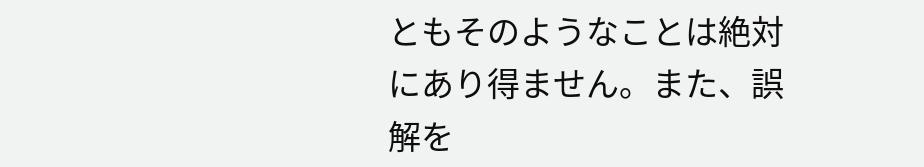ともそのようなことは絶対にあり得ません。また、誤解を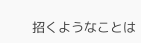招くようなことは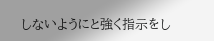しないようにと強く指示をし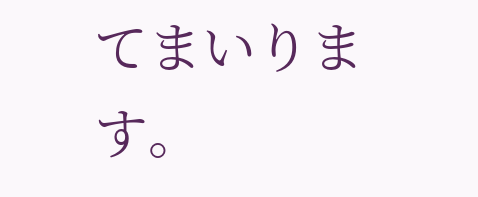てまいります。